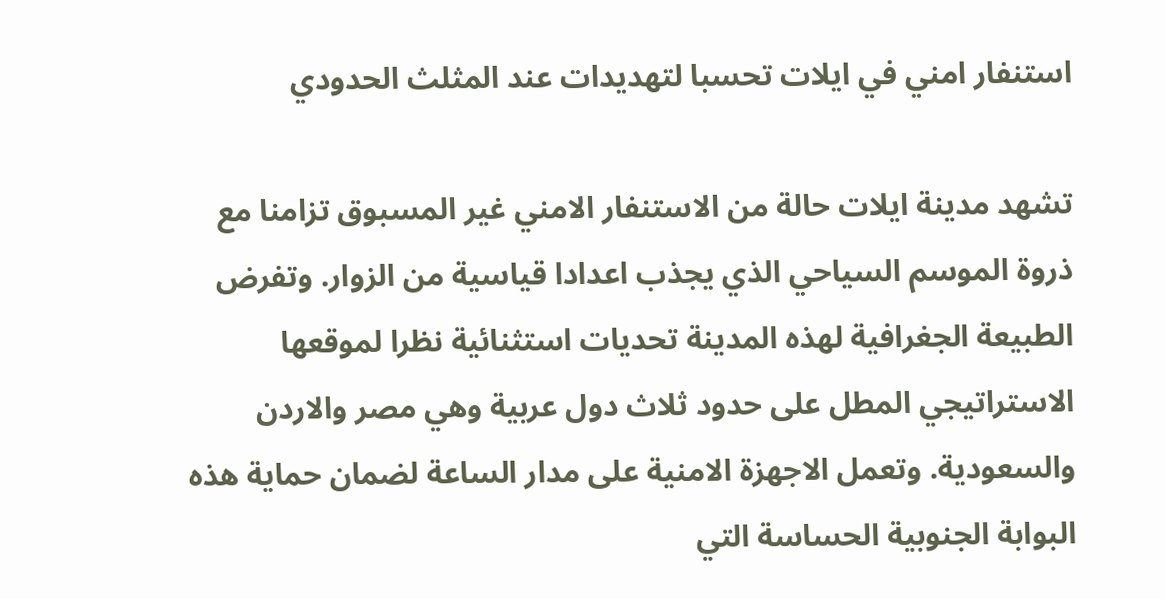استنفار امني في ايلات تحسبا لتهديدات عند المثلث الحدودي

تشهد مدينة ايلات حالة من الاستنفار الامني غير المسبوق تزامنا مع ذروة الموسم السياحي الذي يجذب اعدادا قياسية من الزوار. وتفرض الطبيعة الجغرافية لهذه المدينة تحديات استثنائية نظرا لموقعها الاستراتيجي المطل على حدود ثلاث دول عربية وهي مصر والاردن والسعودية. وتعمل الاجهزة الامنية على مدار الساعة لضمان حماية هذه البوابة الجنوبية الحساسة التي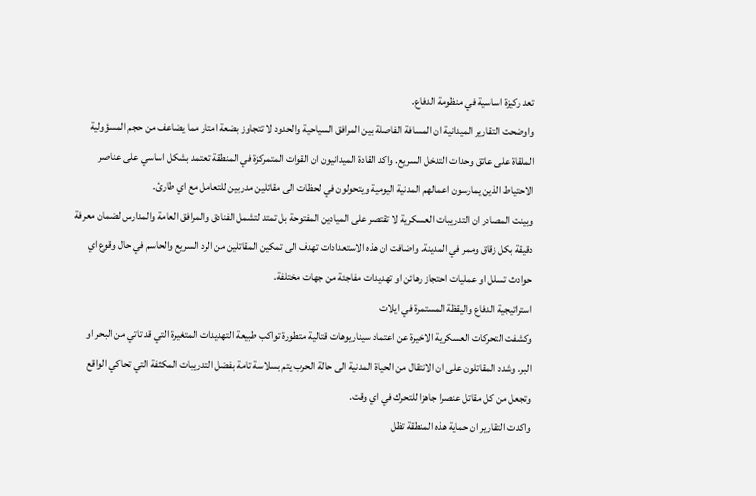تعد ركيزة اساسية في منظومة الدفاع.
واوضحت التقارير الميدانية ان المسافة الفاصلة بين المرافق السياحية والحدود لا تتجاوز بضعة امتار مما يضاعف من حجم المسؤولية الملقاة على عاتق وحدات التدخل السريع. واكد القادة الميدانيون ان القوات المتمركزة في المنطقة تعتمد بشكل اساسي على عناصر الاحتياط الذين يمارسون اعمالهم المدنية اليومية ويتحولون في لحظات الى مقاتلين مدربين للتعامل مع اي طارئ.
وبينت المصادر ان التدريبات العسكرية لا تقتصر على الميادين المفتوحة بل تمتد لتشمل الفنادق والمرافق العامة والمدارس لضمان معرفة دقيقة بكل زقاق وممر في المدينة. واضافت ان هذه الاستعدادات تهدف الى تمكين المقاتلين من الرد السريع والحاسم في حال وقوع اي حوادث تسلل او عمليات احتجاز رهائن او تهديدات مفاجئة من جهات مختلفة.
استراتيجية الدفاع واليقظة المستمرة في ايلات
وكشفت التحركات العسكرية الاخيرة عن اعتماد سيناريوهات قتالية متطورة تواكب طبيعة التهديدات المتغيرة التي قد تاتي من البحر او البر. وشدد المقاتلون على ان الانتقال من الحياة المدنية الى حالة الحرب يتم بسلاسة تامة بفضل التدريبات المكثفة التي تحاكي الواقع وتجعل من كل مقاتل عنصرا جاهزا للتحرك في اي وقت.
واكدت التقارير ان حماية هذه المنطقة تظل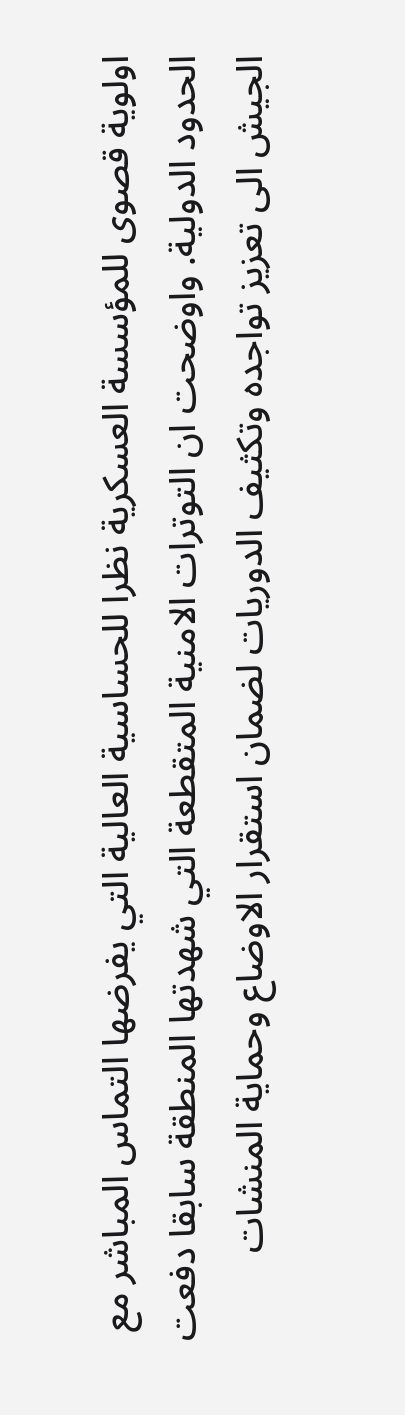اولوية قصوى للمؤسسة العسكرية نظرا للحساسية العالية التي يفرضها التماس المباشر مع الحدود الدولية. واوضحت ان التوترات الامنية المتقطعة التي شهدتها المنطقة سابقا دفعت الجيش الى تعزيز تواجده وتكثيف الدوريات لضمان استقرار الاوضاع وحماية المنشات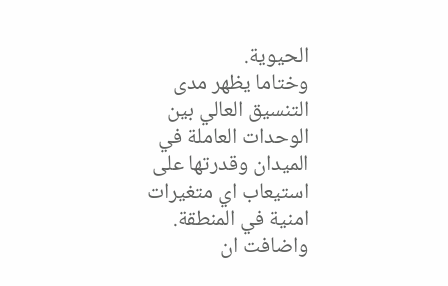الحيوية.
وختاما يظهر مدى التنسيق العالي بين الوحدات العاملة في الميدان وقدرتها على استيعاب اي متغيرات امنية في المنطقة. واضافت ان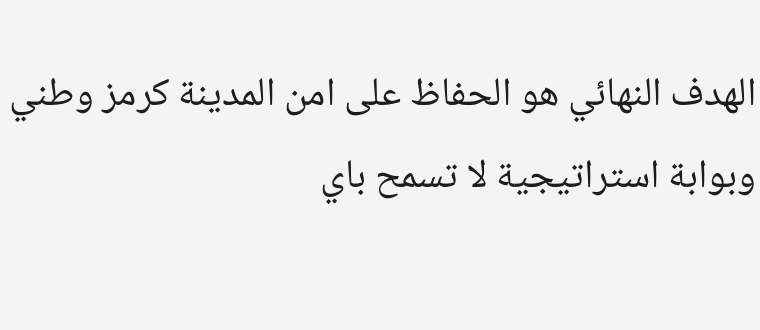الهدف النهائي هو الحفاظ على امن المدينة كرمز وطني وبوابة استراتيجية لا تسمح باي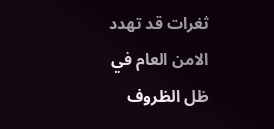ثغرات قد تهدد الامن العام في ظل الظروف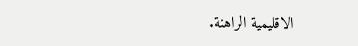الاقليمية الراهنة.